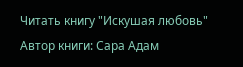Читать книгу "Искушая любовь"
Автор книги: Сара Адам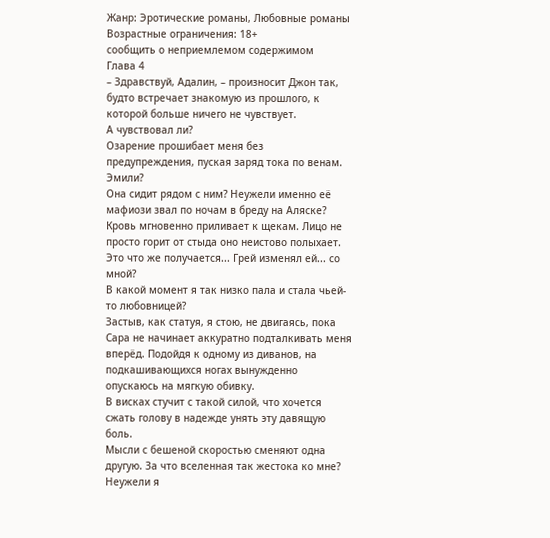Жанр: Эротические романы, Любовные романы
Возрастные ограничения: 18+
сообщить о неприемлемом содержимом
Глава 4
– Здравствуй, Адалин, – произносит Джон так, будто встречает знакомую из прошлого, к которой больше ничего не чувствует.
А чувствовал ли?
Озарение прошибает меня без предупреждения, пуская заряд тока по венам.
Эмили?
Она сидит рядом с ним? Неужели именно её мафиози звал по ночам в бреду на Аляске?
Кровь мгновенно приливает к щекам. Лицо не просто горит от стыда оно неистово полыхает. Это что же получается... Грей изменял ей... со мной?
В какой момент я так низко пала и стала чьей-то любовницей?
Застыв, как статуя, я стою, не двигаясь, пока Сара не начинает аккуратно подталкивать меня вперёд. Подойдя к одному из диванов, на подкашивающихся ногах вынужденно опускаюсь на мягкую обивку.
В висках стучит с такой силой, что хочется сжать голову в надежде унять эту давящую боль.
Мысли с бешеной скоростью сменяют одна другую. За что вселенная так жестока ко мне? Неужели я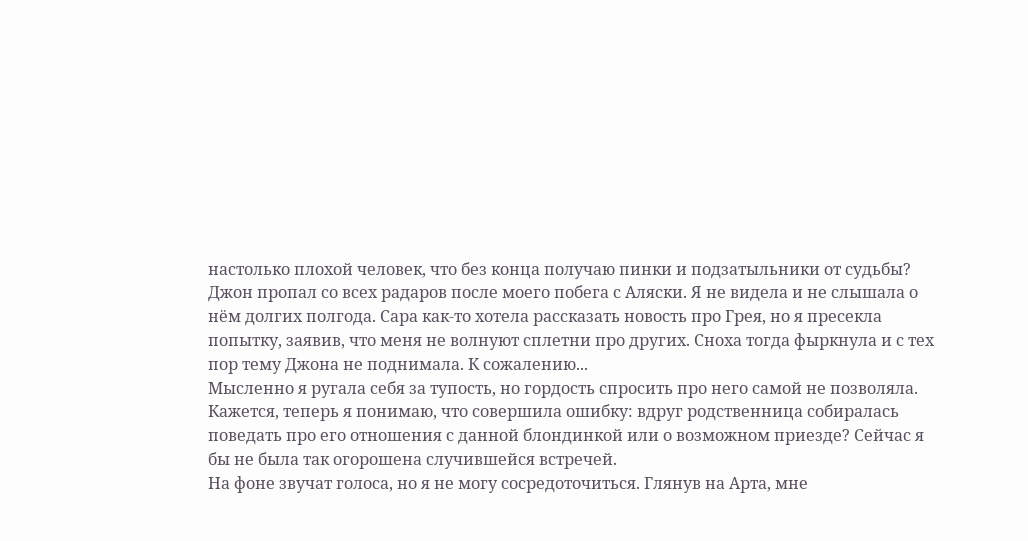настолько плохой человек, что без конца получаю пинки и подзатыльники от судьбы?
Джон пропал со всех радаров после моего побега с Аляски. Я не видела и не слышала о нём долгих полгода. Сара как-то хотела рассказать новость про Грея, но я пресекла попытку, заявив, что меня не волнуют сплетни про других. Сноха тогда фыркнула и с тех пор тему Джона не поднимала. К сожалению...
Мысленно я ругала себя за тупость, но гордость спросить про него самой не позволяла. Кажется, теперь я понимаю, что совершила ошибку: вдруг родственница собиралась поведать про его отношения с данной блондинкой или о возможном приезде? Сейчас я бы не была так огорошена случившейся встречей.
На фоне звучат голоса, но я не могу сосредоточиться. Глянув на Арта, мне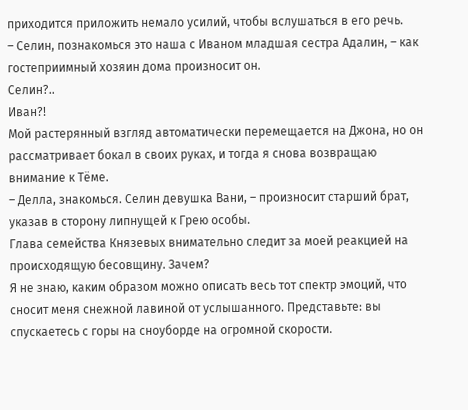приходится приложить немало усилий, чтобы вслушаться в его речь.
– Селин, познакомься это наша с Иваном младшая сестра Адалин, – как гостеприимный хозяин дома произносит он.
Селин?..
Иван?!
Мой растерянный взгляд автоматически перемещается на Джона, но он рассматривает бокал в своих руках, и тогда я снова возвращаю внимание к Тёме.
– Делла, знакомься. Селин девушка Вани, – произносит старший брат, указав в сторону липнущей к Грею особы.
Глава семейства Князевых внимательно следит за моей реакцией на происходящую бесовщину. Зачем?
Я не знаю, каким образом можно описать весь тот спектр эмоций, что сносит меня снежной лавиной от услышанного. Представьте: вы спускаетесь с горы на сноуборде на огромной скорости.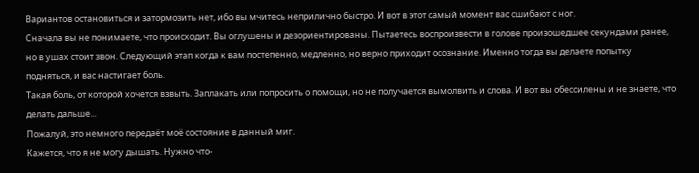Вариантов остановиться и затормозить нет, ибо вы мчитесь неприлично быстро. И вот в этот самый момент вас сшибают с ног.
Сначала вы не понимаете, что происходит. Вы оглушены и дезориентированы. Пытаетесь воспроизвести в голове произошедшее секундами ранее, но в ушах стоит звон. Следующий этап когда к вам постепенно, медленно, но верно приходит осознание. Именно тогда вы делаете попытку подняться, и вас настигает боль.
Такая боль, от которой хочется взвыть. Заплакать или попросить о помощи, но не получается вымолвить и слова. И вот вы обессилены и не знаете, что делать дальше...
Пожалуй, это немного передаёт моё состояние в данный миг.
Кажется, что я не могу дышать. Нужно что-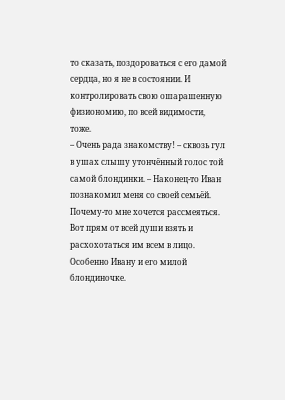то сказать, поздороваться с его дамой сердца, но я не в состоянии. И контролировать свою ошарашенную физиономию, по всей видимости, тоже.
– Очень рада знакомству! – сквозь гул в ушах слышу утончённый голос той самой блондинки. – Наконец-то Иван познакомил меня со своей семьёй.
Почему-то мне хочется рассмеяться. Вот прям от всей души взять и расхохотаться им всем в лицо. Особенно Ивану и его милой блондиночке.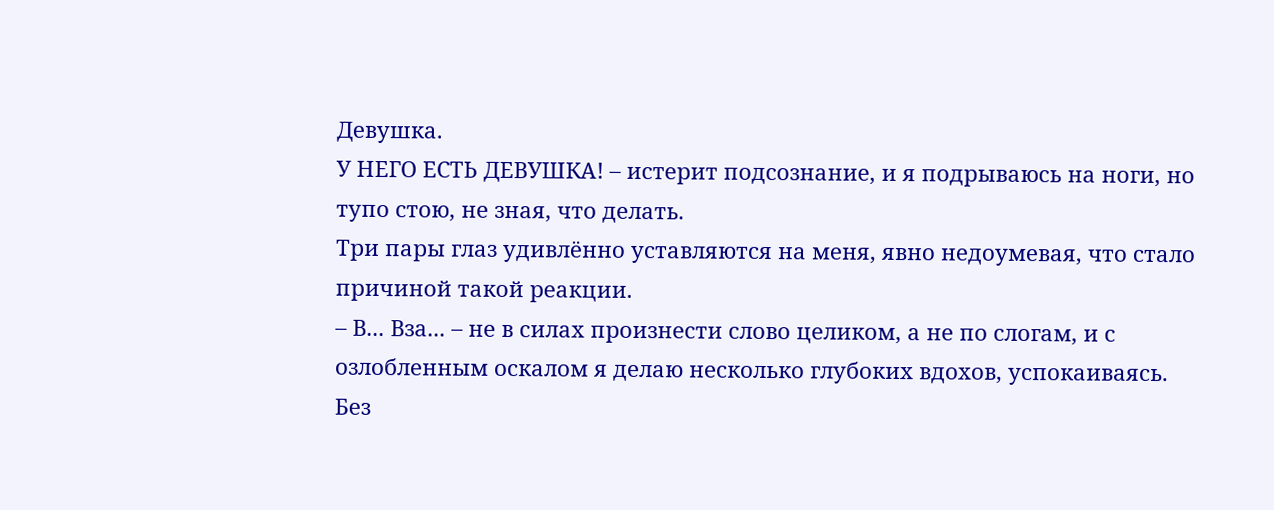Девушка.
У НЕГО ЕСТЬ ДЕВУШКА! – истерит подсознание, и я подрываюсь на ноги, но тупо стою, не зная, что делать.
Три пары глаз удивлённо уставляются на меня, явно недоумевая, что стало причиной такой реакции.
– В... Вза... – не в силах произнести слово целиком, а не по слогам, и с озлобленным оскалом я делаю несколько глубоких вдохов, успокаиваясь.
Без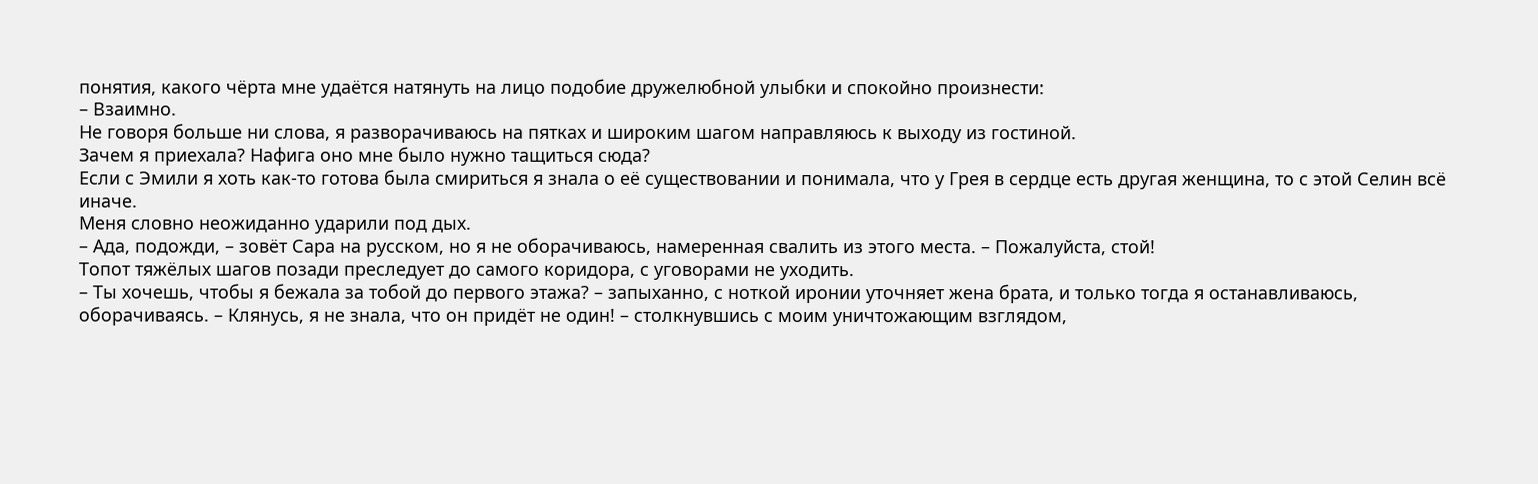понятия, какого чёрта мне удаётся натянуть на лицо подобие дружелюбной улыбки и спокойно произнести:
– Взаимно.
Не говоря больше ни слова, я разворачиваюсь на пятках и широким шагом направляюсь к выходу из гостиной.
Зачем я приехала? Нафига оно мне было нужно тащиться сюда?
Если с Эмили я хоть как-то готова была смириться я знала о её существовании и понимала, что у Грея в сердце есть другая женщина, то с этой Селин всё иначе.
Меня словно неожиданно ударили под дых.
– Ада, подожди, – зовёт Сара на русском, но я не оборачиваюсь, намеренная свалить из этого места. – Пожалуйста, стой!
Топот тяжёлых шагов позади преследует до самого коридора, с уговорами не уходить.
– Ты хочешь, чтобы я бежала за тобой до первого этажа? – запыханно, с ноткой иронии уточняет жена брата, и только тогда я останавливаюсь, оборачиваясь. – Клянусь, я не знала, что он придёт не один! – столкнувшись с моим уничтожающим взглядом,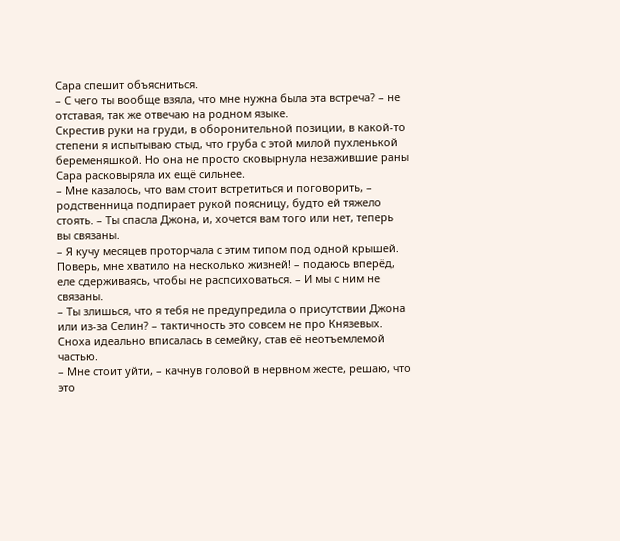Сара спешит объясниться.
– С чего ты вообще взяла, что мне нужна была эта встреча? – не отставая, так же отвечаю на родном языке.
Скрестив руки на груди, в оборонительной позиции, в какой-то степени я испытываю стыд, что груба с этой милой пухленькой беременяшкой. Но она не просто сковырнула незажившие раны Сара расковыряла их ещё сильнее.
– Мне казалось, что вам стоит встретиться и поговорить, – родственница подпирает рукой поясницу, будто ей тяжело стоять. – Ты спасла Джона, и, хочется вам того или нет, теперь вы связаны.
– Я кучу месяцев проторчала с этим типом под одной крышей. Поверь, мне хватило на несколько жизней! – подаюсь вперёд, еле сдерживаясь, чтобы не распсиховаться. – И мы с ним не связаны.
– Ты злишься, что я тебя не предупредила о присутствии Джона или из-за Селин? – тактичность это совсем не про Князевых. Сноха идеально вписалась в семейку, став её неотъемлемой частью.
– Мне стоит уйти, – качнув головой в нервном жесте, решаю, что это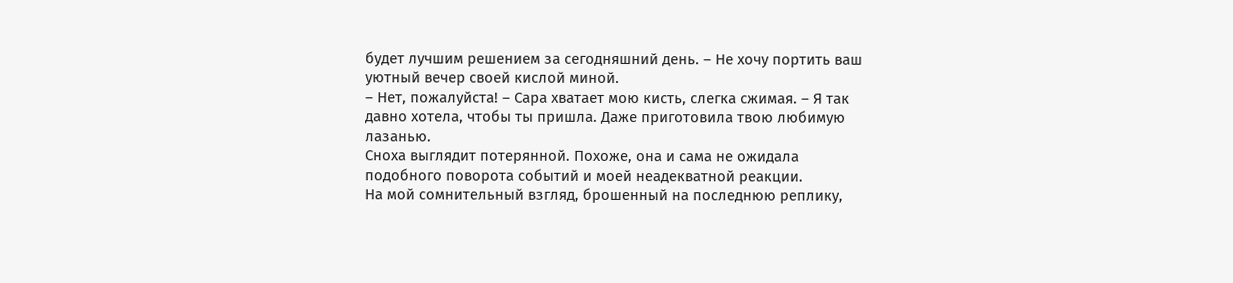будет лучшим решением за сегодняшний день. – Не хочу портить ваш уютный вечер своей кислой миной.
– Нет, пожалуйста! – Сара хватает мою кисть, слегка сжимая. – Я так давно хотела, чтобы ты пришла. Даже приготовила твою любимую лазанью.
Сноха выглядит потерянной. Похоже, она и сама не ожидала подобного поворота событий и моей неадекватной реакции.
На мой сомнительный взгляд, брошенный на последнюю реплику,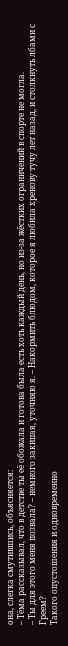она, слегка смутившись, объясняется:
– Тёма рассказывал, что в детстве ты её обожала и готова была есть хоть каждый день, но из-за жёстких ограничений в спорте не могла.
– Ты для этого меня позвала? – немного закипая, уточняю я. – Накормить блюдом, которое я любила хренову тучу лет назад, и столкнуть лбами с Греем?
Такого опустошения и одновременно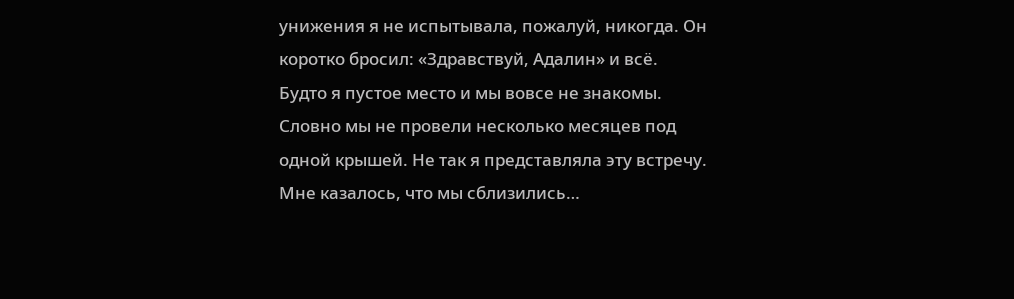унижения я не испытывала, пожалуй, никогда. Он коротко бросил: «Здравствуй, Адалин» и всё.
Будто я пустое место и мы вовсе не знакомы. Словно мы не провели несколько месяцев под одной крышей. Не так я представляла эту встречу. Мне казалось, что мы сблизились…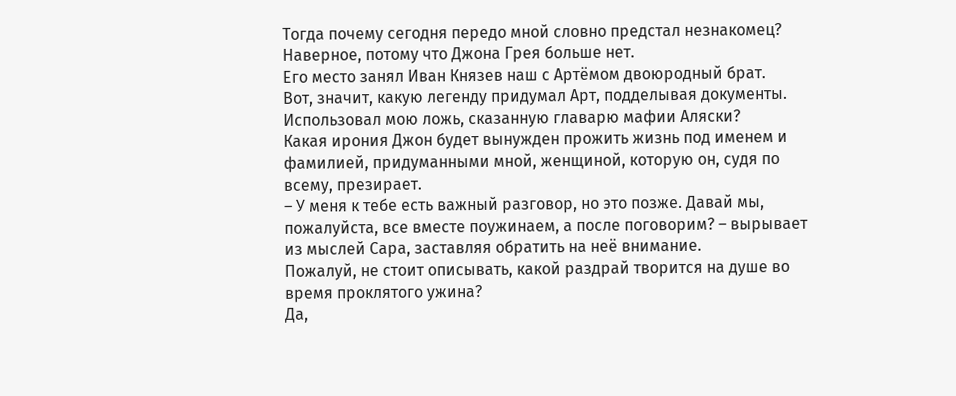Тогда почему сегодня передо мной словно предстал незнакомец?
Наверное, потому что Джона Грея больше нет.
Его место занял Иван Князев наш с Артёмом двоюродный брат.
Вот, значит, какую легенду придумал Арт, подделывая документы. Использовал мою ложь, сказанную главарю мафии Аляски?
Какая ирония Джон будет вынужден прожить жизнь под именем и фамилией, придуманными мной, женщиной, которую он, судя по всему, презирает.
– У меня к тебе есть важный разговор, но это позже. Давай мы, пожалуйста, все вместе поужинаем, а после поговорим? – вырывает из мыслей Сара, заставляя обратить на неё внимание.
Пожалуй, не стоит описывать, какой раздрай творится на душе во время проклятого ужина?
Да,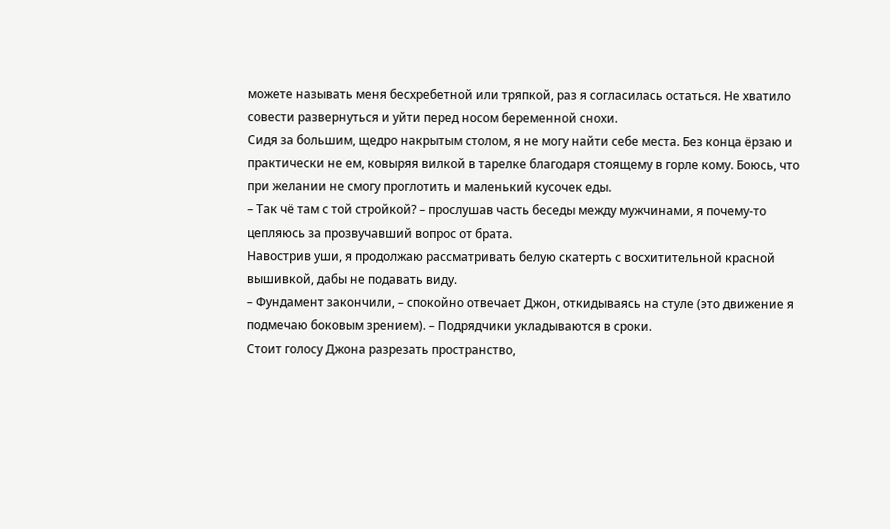можете называть меня бесхребетной или тряпкой, раз я согласилась остаться. Не хватило совести развернуться и уйти перед носом беременной снохи.
Сидя за большим, щедро накрытым столом, я не могу найти себе места. Без конца ёрзаю и практически не ем, ковыряя вилкой в тарелке благодаря стоящему в горле кому. Боюсь, что при желании не смогу проглотить и маленький кусочек еды.
– Так чё там с той стройкой? – прослушав часть беседы между мужчинами, я почему-то цепляюсь за прозвучавший вопрос от брата.
Навострив уши, я продолжаю рассматривать белую скатерть с восхитительной красной вышивкой, дабы не подавать виду.
– Фундамент закончили, – спокойно отвечает Джон, откидываясь на стуле (это движение я подмечаю боковым зрением). – Подрядчики укладываются в сроки.
Стоит голосу Джона разрезать пространство,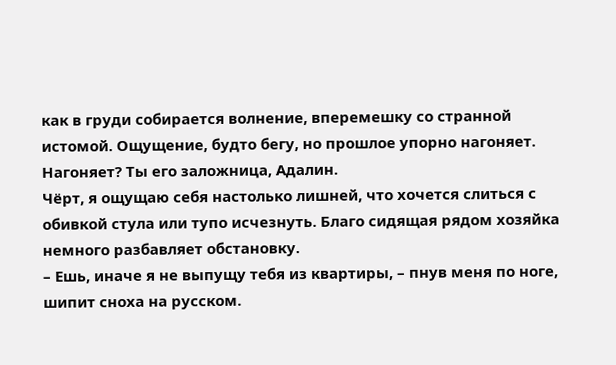как в груди собирается волнение, вперемешку со странной истомой. Ощущение, будто бегу, но прошлое упорно нагоняет.
Нагоняет? Ты его заложница, Адалин.
Чёрт, я ощущаю себя настолько лишней, что хочется слиться с обивкой стула или тупо исчезнуть. Благо сидящая рядом хозяйка немного разбавляет обстановку.
– Ешь, иначе я не выпущу тебя из квартиры, – пнув меня по ноге, шипит сноха на русском.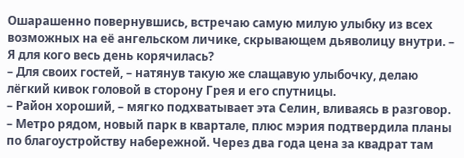Ошарашенно повернувшись, встречаю самую милую улыбку из всех возможных на её ангельском личике, скрывающем дьяволицу внутри. – Я для кого весь день корячилась?
– Для своих гостей, – натянув такую же слащавую улыбочку, делаю лёгкий кивок головой в сторону Грея и его спутницы.
– Район хороший, – мягко подхватывает эта Селин, вливаясь в разговор. – Метро рядом, новый парк в квартале, плюс мэрия подтвердила планы по благоустройству набережной. Через два года цена за квадрат там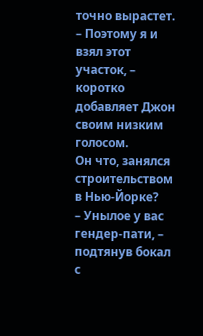точно вырастет.
– Поэтому я и взял этот участок, – коротко добавляет Джон своим низким голосом.
Он что, занялся строительством в Нью-Йорке?
– Унылое у вас гендер-пати, – подтянув бокал с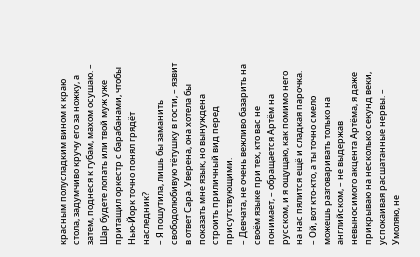красным полусладким вином к краю стола, задумчиво кручу его за ножку, а затем, поднеся к губам, махом осушаю. – Шар будете лопать или твой муж уже притащил оркестр с барабанами, чтобы Нью-Йорк точно понял грядёт наследник?
– Я пошутила, лишь бы заманить свободолюбивую тётушку в гости, – язвит в ответ Сара. Уверена, она хотела бы показать мне язык, но вынуждена строить приличный вид перед присутствующими.
– Девчата, не очень вежливо базарить на своём языке при тех, кто вас не понимает, – обращается Артём на русском, и я ощущаю, как помимо него на нас пялится ещё и сладкая парочка.
– Ой, вот кто-кто, а ты точно смело можешь разговаривать только на английском, – не выдержав невыносимого акцента Артёма, я даже прикрываю на несколько секунд веки, успокаивая расшатанные нервы. – Умоляю, не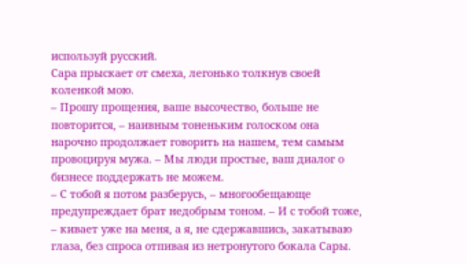используй русский.
Сара прыскает от смеха, легонько толкнув своей коленкой мою.
– Прошу прощения, ваше высочество, больше не повторится, – наивным тоненьким голоском она нарочно продолжает говорить на нашем, тем самым провоцируя мужа. – Мы люди простые, ваш диалог о бизнесе поддержать не можем.
– С тобой я потом разберусь, – многообещающе предупреждает брат недобрым тоном. – И с тобой тоже, – кивает уже на меня, а я, не сдержавшись, закатываю глаза, без спроса отпивая из нетронутого бокала Сары.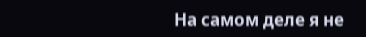На самом деле я не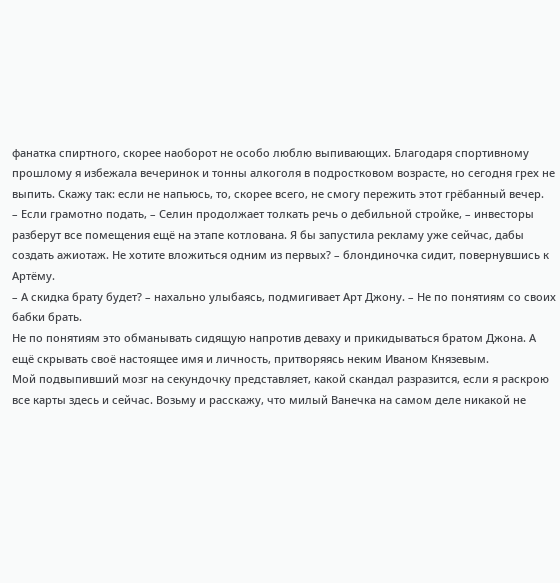фанатка спиртного, скорее наоборот не особо люблю выпивающих. Благодаря спортивному прошлому я избежала вечеринок и тонны алкоголя в подростковом возрасте, но сегодня грех не выпить. Скажу так: если не напьюсь, то, скорее всего, не смогу пережить этот грёбанный вечер.
– Если грамотно подать, – Селин продолжает толкать речь о дебильной стройке, – инвесторы разберут все помещения ещё на этапе котлована. Я бы запустила рекламу уже сейчас, дабы создать ажиотаж. Не хотите вложиться одним из первых? – блондиночка сидит, повернувшись к Артёму.
– А скидка брату будет? – нахально улыбаясь, подмигивает Арт Джону. – Не по понятиям со своих бабки брать.
Не по понятиям это обманывать сидящую напротив деваху и прикидываться братом Джона. А ещё скрывать своё настоящее имя и личность, притворяясь неким Иваном Князевым.
Мой подвыпивший мозг на секундочку представляет, какой скандал разразится, если я раскрою все карты здесь и сейчас. Возьму и расскажу, что милый Ванечка на самом деле никакой не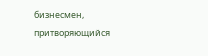бизнесмен, притворяющийся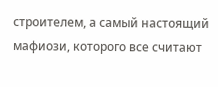строителем, а самый настоящий мафиози, которого все считают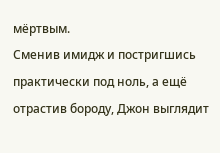мёртвым.
Сменив имидж и постригшись практически под ноль, а ещё отрастив бороду, Джон выглядит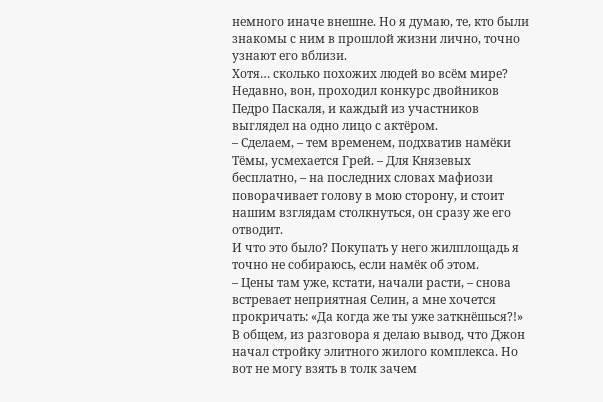немного иначе внешне. Но я думаю, те, кто были знакомы с ним в прошлой жизни лично, точно узнают его вблизи.
Хотя… сколько похожих людей во всём мире? Недавно, вон, проходил конкурс двойников Педро Паскаля, и каждый из участников выглядел на одно лицо с актёром.
– Сделаем, – тем временем, подхватив намёки Тёмы, усмехается Грей. – Для Князевых бесплатно, – на последних словах мафиози поворачивает голову в мою сторону, и стоит нашим взглядам столкнуться, он сразу же его отводит.
И что это было? Покупать у него жилплощадь я точно не собираюсь, если намёк об этом.
– Цены там уже, кстати, начали расти, – снова встревает неприятная Селин, а мне хочется прокричать: «Да когда же ты уже заткнёшься?!»
В общем, из разговора я делаю вывод, что Джон начал стройку элитного жилого комплекса. Но вот не могу взять в толк зачем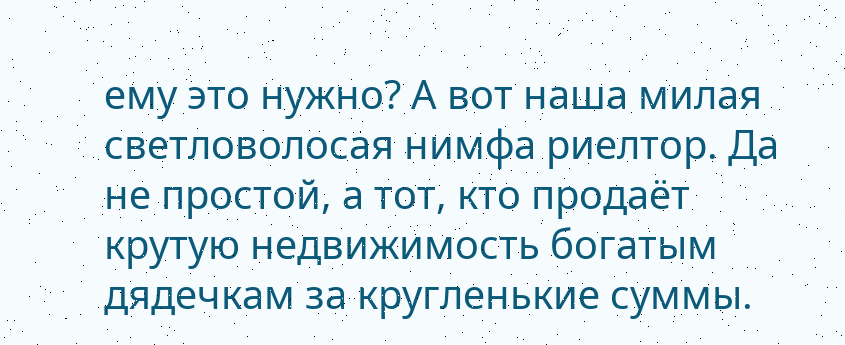ему это нужно? А вот наша милая светловолосая нимфа риелтор. Да не простой, а тот, кто продаёт крутую недвижимость богатым дядечкам за кругленькие суммы.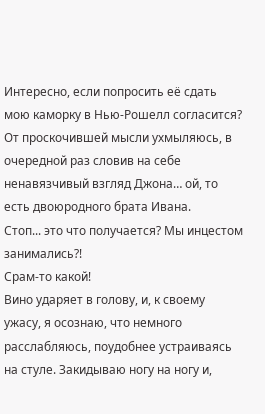Интересно, если попросить её сдать мою каморку в Нью-Рошелл согласится? От проскочившей мысли ухмыляюсь, в очередной раз словив на себе ненавязчивый взгляд Джона… ой, то есть двоюродного брата Ивана.
Стоп... это что получается? Мы инцестом занимались?!
Срам-то какой!
Вино ударяет в голову, и, к своему ужасу, я осознаю, что немного расслабляюсь, поудобнее устраиваясь на стуле. Закидываю ногу на ногу и,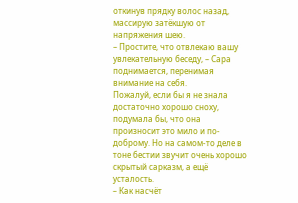откинув прядку волос назад, массирую затёкшую от напряжения шею.
– Простите, что отвлекаю вашу увлекательную беседу, – Сара поднимается, перенимая внимание на себя.
Пожалуй, если бы я не знала достаточно хорошо сноху, подумала бы, что она произносит это мило и по-доброму. Но на самом-то деле в тоне бестии звучит очень хорошо скрытый сарказм, а ещё усталость.
– Как насчёт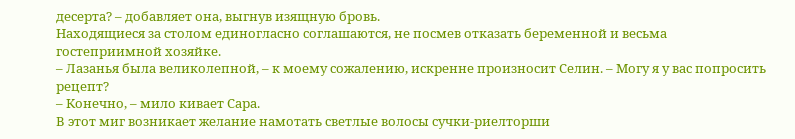десерта? – добавляет она, выгнув изящную бровь.
Находящиеся за столом единогласно соглашаются, не посмев отказать беременной и весьма гостеприимной хозяйке.
– Лазанья была великолепной, – к моему сожалению, искренне произносит Селин. – Могу я у вас попросить рецепт?
– Конечно, – мило кивает Сара.
В этот миг возникает желание намотать светлые волосы сучки-риелторши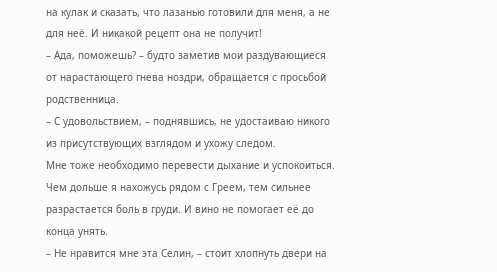на кулак и сказать, что лазанью готовили для меня, а не для неё. И никакой рецепт она не получит!
– Ада, поможешь? – будто заметив мои раздувающиеся от нарастающего гнева ноздри, обращается с просьбой родственница.
– С удовольствием, – поднявшись, не удостаиваю никого из присутствующих взглядом и ухожу следом.
Мне тоже необходимо перевести дыхание и успокоиться. Чем дольше я нахожусь рядом с Греем, тем сильнее разрастается боль в груди. И вино не помогает её до конца унять.
– Не нравится мне эта Селин, – стоит хлопнуть двери на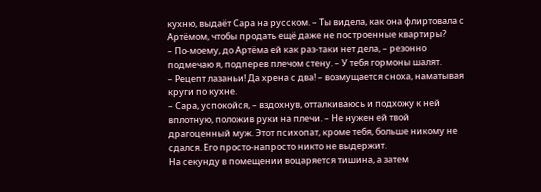кухню, выдаёт Сара на русском. – Ты видела, как она флиртовала с Артёмом, чтобы продать ещё даже не построенные квартиры?
– По-моему, до Артёма ей как раз-таки нет дела, – резонно подмечаю я, подперев плечом стену. – У тебя гормоны шалят.
– Рецепт лазаньи! Да хрена с два! – возмущается сноха, наматывая круги по кухне.
– Сара, успокойся, – вздохнув, отталкиваюсь и подхожу к ней вплотную, положив руки на плечи. – Не нужен ей твой драгоценный муж. Этот психопат, кроме тебя, больше никому не сдался. Его просто-напросто никто не выдержит.
На секунду в помещении воцаряется тишина, а затем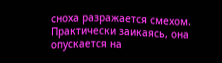сноха разражается смехом. Практически заикаясь, она опускается на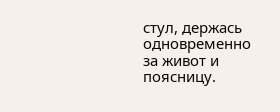стул, держась одновременно за живот и поясницу.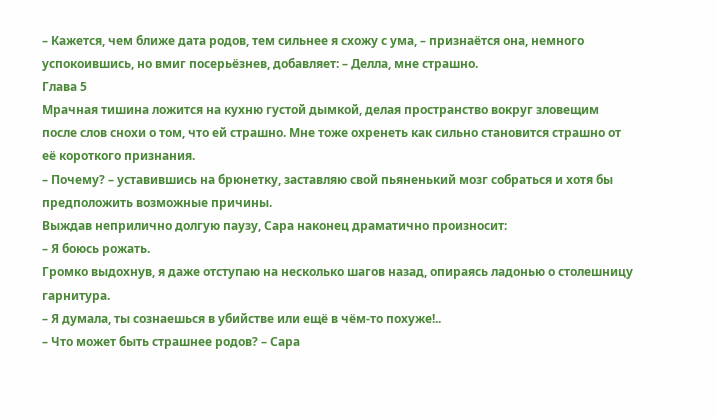– Кажется, чем ближе дата родов, тем сильнее я схожу с ума, – признаётся она, немного успокоившись, но вмиг посерьёзнев, добавляет: – Делла, мне страшно.
Глава 5
Мрачная тишина ложится на кухню густой дымкой, делая пространство вокруг зловещим после слов снохи о том, что ей страшно. Мне тоже охренеть как сильно становится страшно от её короткого признания.
– Почему? – уставившись на брюнетку, заставляю свой пьяненький мозг собраться и хотя бы предположить возможные причины.
Выждав неприлично долгую паузу, Сара наконец драматично произносит:
– Я боюсь рожать.
Громко выдохнув, я даже отступаю на несколько шагов назад, опираясь ладонью о столешницу гарнитура.
– Я думала, ты сознаешься в убийстве или ещё в чём-то похуже!..
– Что может быть страшнее родов? – Сара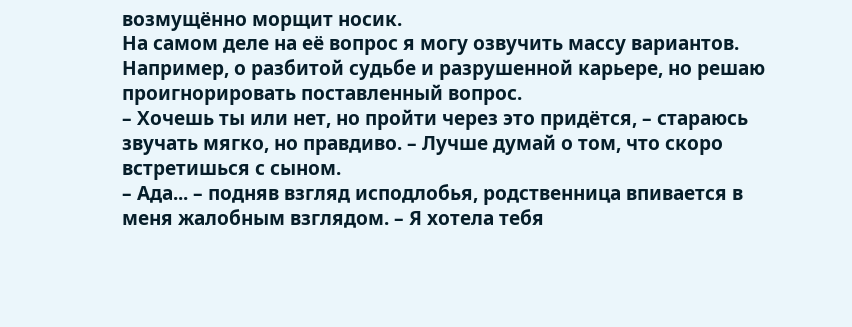возмущённо морщит носик.
На самом деле на её вопрос я могу озвучить массу вариантов. Например, о разбитой судьбе и разрушенной карьере, но решаю проигнорировать поставленный вопрос.
– Хочешь ты или нет, но пройти через это придётся, – стараюсь звучать мягко, но правдиво. – Лучше думай о том, что скоро встретишься с сыном.
– Ада... – подняв взгляд исподлобья, родственница впивается в меня жалобным взглядом. – Я хотела тебя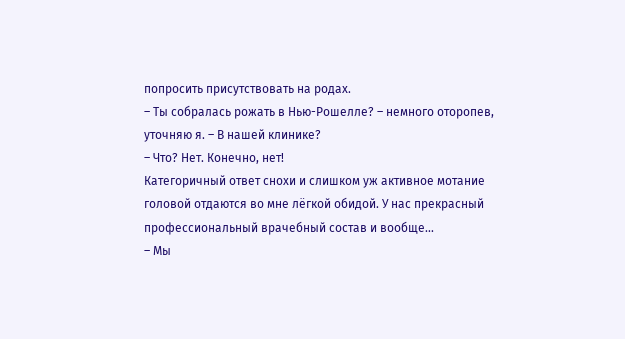попросить присутствовать на родах.
– Ты собралась рожать в Нью-Рошелле? – немного оторопев, уточняю я. – В нашей клинике?
– Что? Нет. Конечно, нет!
Категоричный ответ снохи и слишком уж активное мотание головой отдаются во мне лёгкой обидой. У нас прекрасный профессиональный врачебный состав и вообще...
– Мы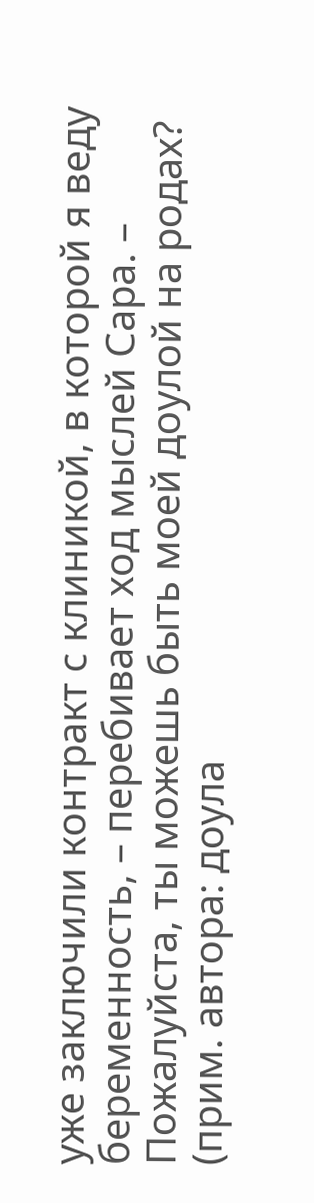уже заключили контракт с клиникой, в которой я веду беременность, – перебивает ход мыслей Сара. – Пожалуйста, ты можешь быть моей доулой на родах? (прим. автора: доула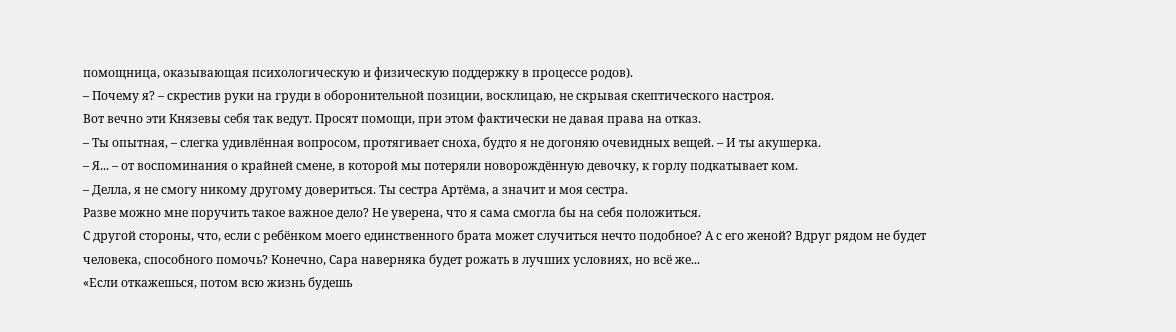помощница, оказывающая психологическую и физическую поддержку в процессе родов).
– Почему я? – скрестив руки на груди в оборонительной позиции, восклицаю, не скрывая скептического настроя.
Вот вечно эти Князевы себя так ведут. Просят помощи, при этом фактически не давая права на отказ.
– Ты опытная, – слегка удивлённая вопросом, протягивает сноха, будто я не догоняю очевидных вещей. – И ты акушерка.
– Я... – от воспоминания о крайней смене, в которой мы потеряли новорождённую девочку, к горлу подкатывает ком.
– Делла, я не смогу никому другому довериться. Ты сестра Артёма, а значит и моя сестра.
Разве можно мне поручить такое важное дело? Не уверена, что я сама смогла бы на себя положиться.
С другой стороны, что, если с ребёнком моего единственного брата может случиться нечто подобное? А с его женой? Вдруг рядом не будет человека, способного помочь? Конечно, Сара наверняка будет рожать в лучших условиях, но всё же...
«Если откажешься, потом всю жизнь будешь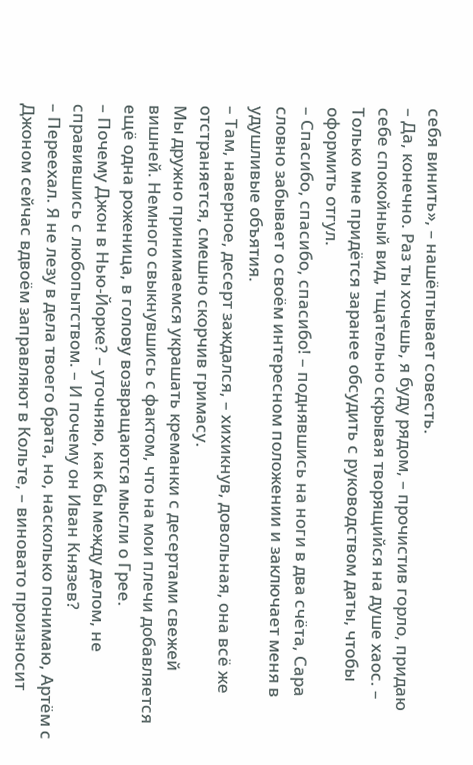себя винить», – нашёптывает совесть.
– Да, конечно. Раз ты хочешь, я буду рядом, – прочистив горло, придаю себе спокойный вид, тщательно скрывая творящийся на душе хаос. – Только мне придётся заранее обсудить с руководством даты, чтобы оформить отгул.
– Спасибо, спасибо, спасибо! – поднявшись на ноги в два счёта, Сара словно забывает о своём интересном положении и заключает меня в удушливые объятия.
– Там, наверное, десерт заждался, – хихикнув, довольная, она всё же отстраняется, смешно скорчив гримасу.
Мы дружно принимаемся украшать креманки с десертами свежей вишней. Немного свыкнувшись с фактом, что на мои плечи добавляется ещё одна роженица, в голову возвращаются мысли о Грее.
– Почему Джон в Нью-Йорке? – уточняю, как бы между делом, не справившись с любопытством. – И почему он Иван Князев?
– Переехал. Я не лезу в дела твоего брата, но, насколько понимаю, Артём с Джоном сейчас вдвоём заправляют в Кольте, – виновато произносит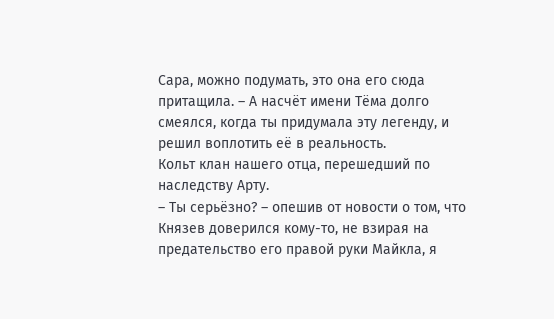Сара, можно подумать, это она его сюда притащила. – А насчёт имени Тёма долго смеялся, когда ты придумала эту легенду, и решил воплотить её в реальность.
Кольт клан нашего отца, перешедший по наследству Арту.
– Ты серьёзно? – опешив от новости о том, что Князев доверился кому-то, не взирая на предательство его правой руки Майкла, я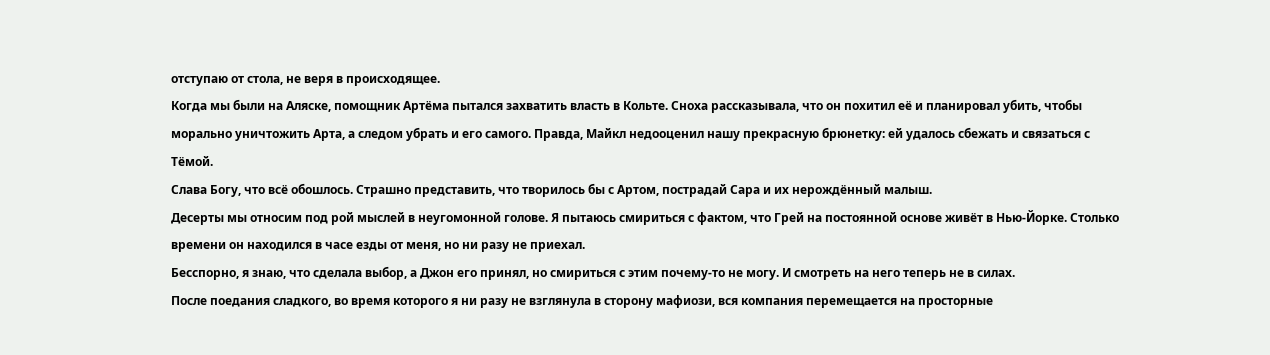отступаю от стола, не веря в происходящее.
Когда мы были на Аляске, помощник Артёма пытался захватить власть в Кольте. Сноха рассказывала, что он похитил её и планировал убить, чтобы морально уничтожить Арта, а следом убрать и его самого. Правда, Майкл недооценил нашу прекрасную брюнетку: ей удалось сбежать и связаться с Тёмой.
Слава Богу, что всё обошлось. Страшно представить, что творилось бы с Артом, пострадай Сара и их нерождённый малыш.
Десерты мы относим под рой мыслей в неугомонной голове. Я пытаюсь смириться с фактом, что Грей на постоянной основе живёт в Нью-Йорке. Столько времени он находился в часе езды от меня, но ни разу не приехал.
Бесспорно, я знаю, что сделала выбор, а Джон его принял, но смириться с этим почему-то не могу. И смотреть на него теперь не в силах.
После поедания сладкого, во время которого я ни разу не взглянула в сторону мафиози, вся компания перемещается на просторные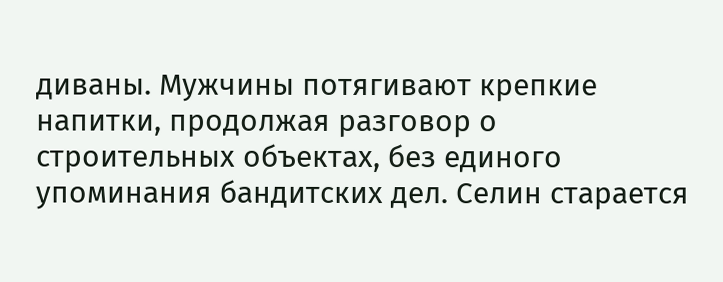диваны. Мужчины потягивают крепкие напитки, продолжая разговор о строительных объектах, без единого упоминания бандитских дел. Селин старается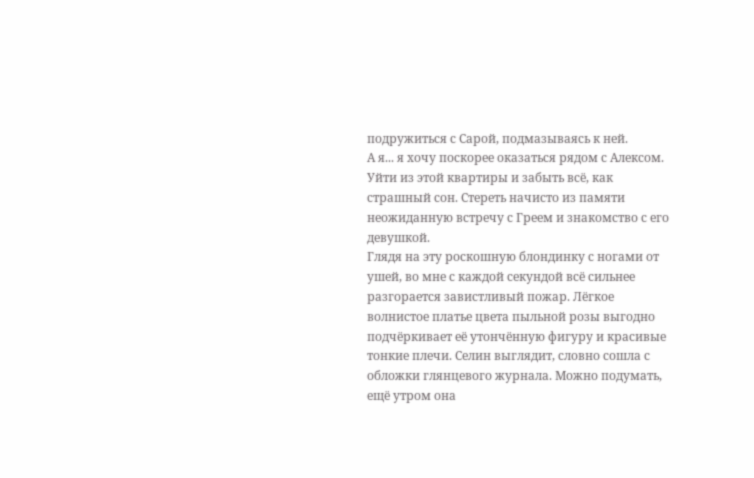подружиться с Сарой, подмазываясь к ней.
А я... я хочу поскорее оказаться рядом с Алексом. Уйти из этой квартиры и забыть всё, как страшный сон. Стереть начисто из памяти неожиданную встречу с Греем и знакомство с его девушкой.
Глядя на эту роскошную блондинку с ногами от ушей, во мне с каждой секундой всё сильнее разгорается завистливый пожар. Лёгкое волнистое платье цвета пыльной розы выгодно подчёркивает её утончённую фигуру и красивые тонкие плечи. Селин выглядит, словно сошла с обложки глянцевого журнала. Можно подумать, ещё утром она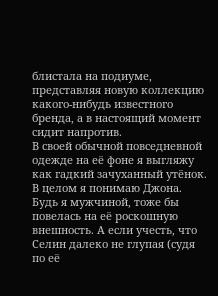блистала на подиуме, представляя новую коллекцию какого-нибудь известного бренда, а в настоящий момент сидит напротив.
В своей обычной повседневной одежде на её фоне я выгляжу как гадкий зачуханный утёнок.
В целом я понимаю Джона. Будь я мужчиной, тоже бы повелась на её роскошную внешность. А если учесть, что Селин далеко не глупая (судя по её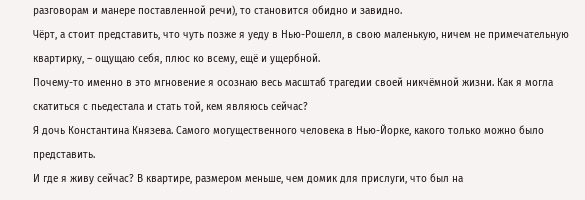разговорам и манере поставленной речи), то становится обидно и завидно.
Чёрт, а стоит представить, что чуть позже я уеду в Нью-Рошелл, в свою маленькую, ничем не примечательную квартирку, – ощущаю себя, плюс ко всему, ещё и ущербной.
Почему-то именно в это мгновение я осознаю весь масштаб трагедии своей никчёмной жизни. Как я могла скатиться с пьедестала и стать той, кем являюсь сейчас?
Я дочь Константина Князева. Самого могущественного человека в Нью-Йорке, какого только можно было представить.
И где я живу сейчас? В квартире, размером меньше, чем домик для прислуги, что был на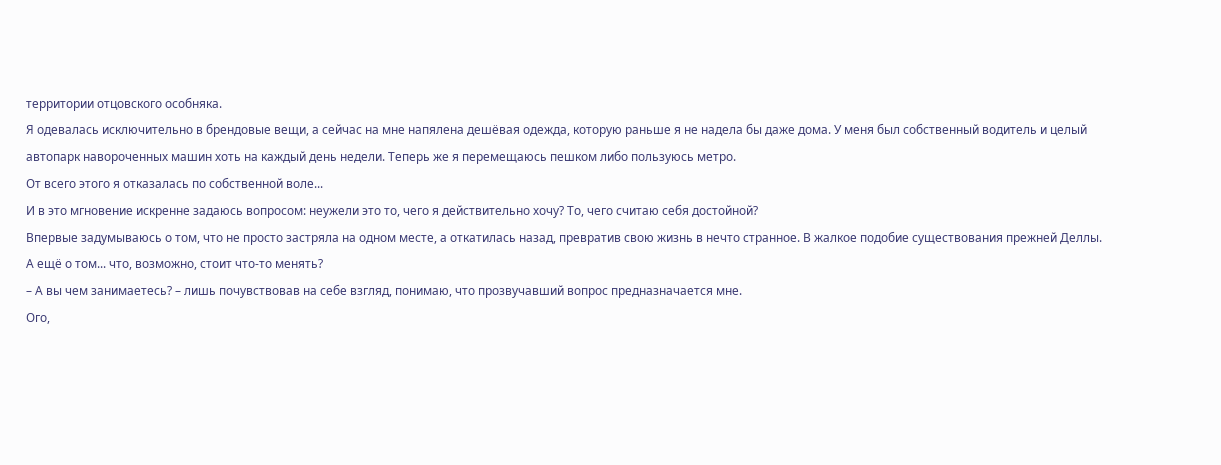территории отцовского особняка.
Я одевалась исключительно в брендовые вещи, а сейчас на мне напялена дешёвая одежда, которую раньше я не надела бы даже дома. У меня был собственный водитель и целый автопарк навороченных машин хоть на каждый день недели. Теперь же я перемещаюсь пешком либо пользуюсь метро.
От всего этого я отказалась по собственной воле...
И в это мгновение искренне задаюсь вопросом: неужели это то, чего я действительно хочу? То, чего считаю себя достойной?
Впервые задумываюсь о том, что не просто застряла на одном месте, а откатилась назад, превратив свою жизнь в нечто странное. В жалкое подобие существования прежней Деллы.
А ещё о том... что, возможно, стоит что-то менять?
– А вы чем занимаетесь? – лишь почувствовав на себе взгляд, понимаю, что прозвучавший вопрос предназначается мне.
Ого,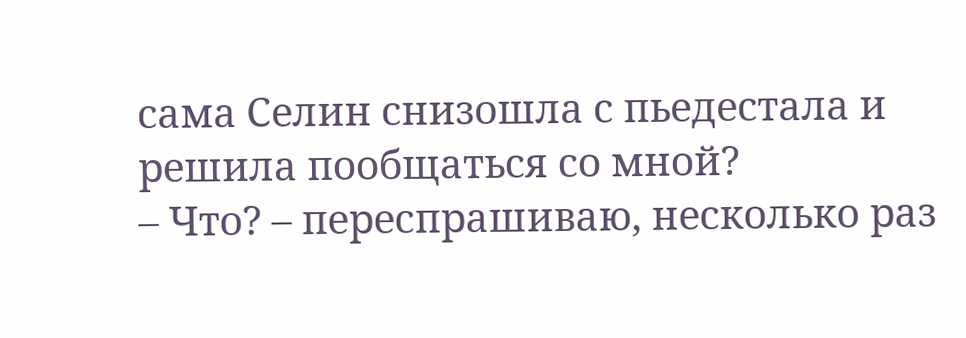сама Селин снизошла с пьедестала и решила пообщаться со мной?
– Что? – переспрашиваю, несколько раз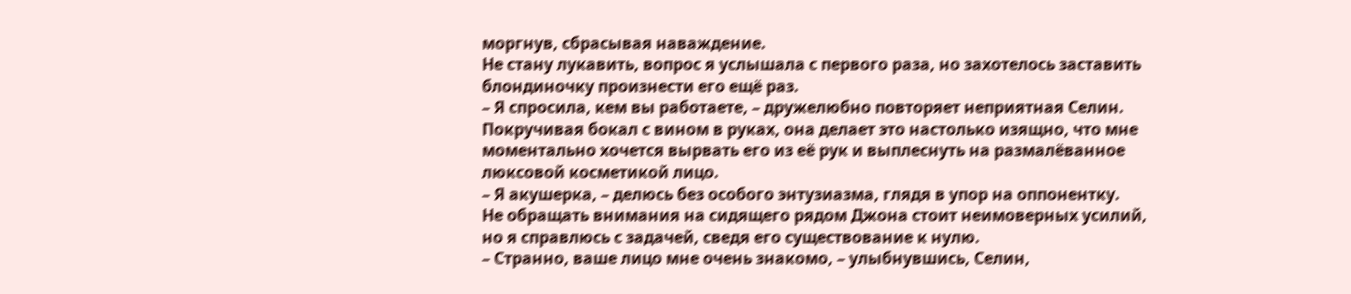моргнув, сбрасывая наваждение.
Не стану лукавить, вопрос я услышала с первого раза, но захотелось заставить блондиночку произнести его ещё раз.
– Я спросила, кем вы работаете, – дружелюбно повторяет неприятная Селин.
Покручивая бокал с вином в руках, она делает это настолько изящно, что мне моментально хочется вырвать его из её рук и выплеснуть на размалёванное люксовой косметикой лицо.
– Я акушерка, – делюсь без особого энтузиазма, глядя в упор на оппонентку.
Не обращать внимания на сидящего рядом Джона стоит неимоверных усилий, но я справлюсь с задачей, сведя его существование к нулю.
– Странно, ваше лицо мне очень знакомо, – улыбнувшись, Селин,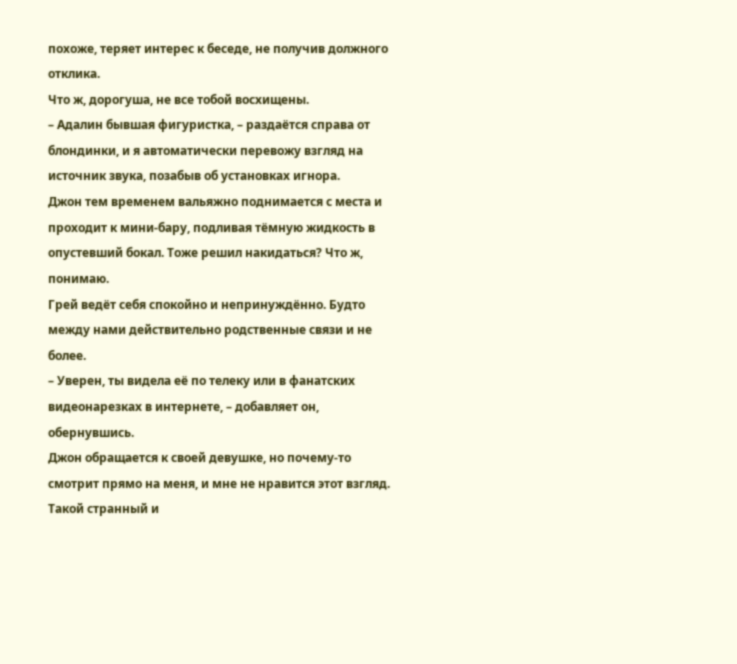похоже, теряет интерес к беседе, не получив должного отклика.
Что ж, дорогуша, не все тобой восхищены.
– Адалин бывшая фигуристка, – раздаётся справа от блондинки, и я автоматически перевожу взгляд на источник звука, позабыв об установках игнора.
Джон тем временем вальяжно поднимается с места и проходит к мини-бару, подливая тёмную жидкость в опустевший бокал. Тоже решил накидаться? Что ж, понимаю.
Грей ведёт себя спокойно и непринуждённо. Будто между нами действительно родственные связи и не более.
– Уверен, ты видела её по телеку или в фанатских видеонарезках в интернете, – добавляет он, обернувшись.
Джон обращается к своей девушке, но почему-то смотрит прямо на меня, и мне не нравится этот взгляд. Такой странный и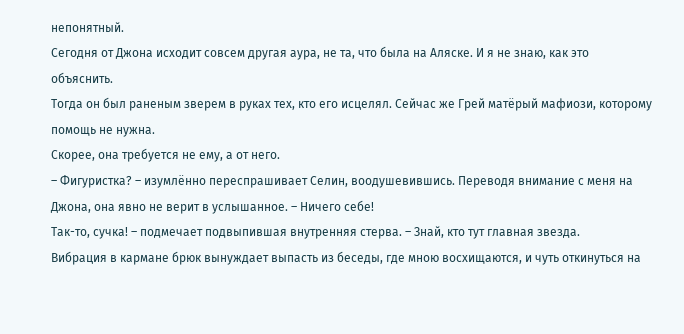непонятный.
Сегодня от Джона исходит совсем другая аура, не та, что была на Аляске. И я не знаю, как это объяснить.
Тогда он был раненым зверем в руках тех, кто его исцелял. Сейчас же Грей матёрый мафиози, которому помощь не нужна.
Скорее, она требуется не ему, а от него.
– Фигуристка? – изумлённо переспрашивает Селин, воодушевившись. Переводя внимание с меня на Джона, она явно не верит в услышанное. – Ничего себе!
Так-то, сучка! – подмечает подвыпившая внутренняя стерва. – Знай, кто тут главная звезда.
Вибрация в кармане брюк вынуждает выпасть из беседы, где мною восхищаются, и чуть откинуться на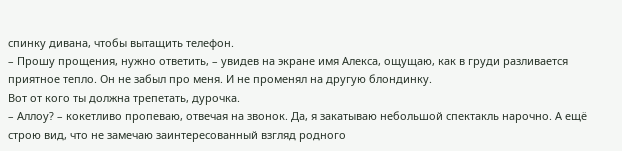спинку дивана, чтобы вытащить телефон.
– Прошу прощения, нужно ответить, – увидев на экране имя Алекса, ощущаю, как в груди разливается приятное тепло. Он не забыл про меня. И не променял на другую блондинку.
Вот от кого ты должна трепетать, дурочка.
– Аллоу? – кокетливо пропеваю, отвечая на звонок. Да, я закатываю небольшой спектакль нарочно. А ещё строю вид, что не замечаю заинтересованный взгляд родного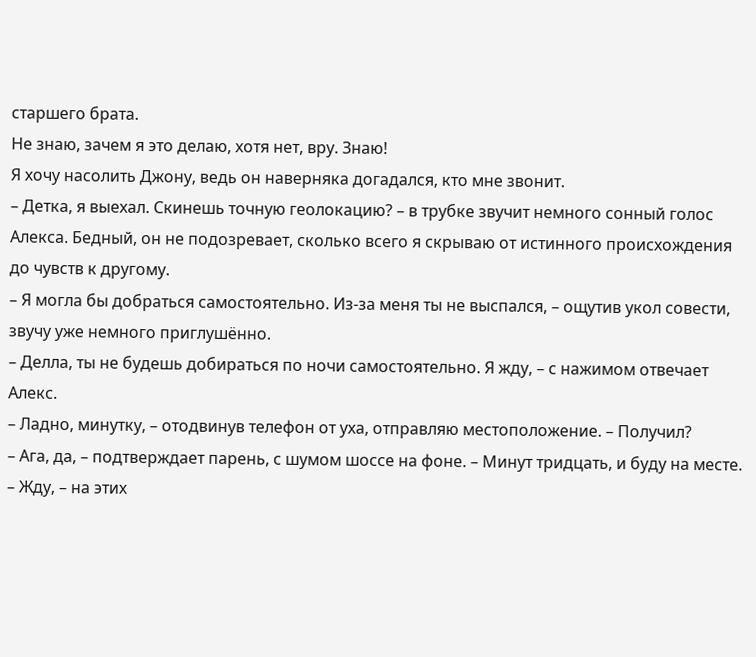старшего брата.
Не знаю, зачем я это делаю, хотя нет, вру. Знаю!
Я хочу насолить Джону, ведь он наверняка догадался, кто мне звонит.
– Детка, я выехал. Скинешь точную геолокацию? – в трубке звучит немного сонный голос Алекса. Бедный, он не подозревает, сколько всего я скрываю от истинного происхождения до чувств к другому.
– Я могла бы добраться самостоятельно. Из-за меня ты не выспался, – ощутив укол совести, звучу уже немного приглушённо.
– Делла, ты не будешь добираться по ночи самостоятельно. Я жду, – с нажимом отвечает Алекс.
– Ладно, минутку, – отодвинув телефон от уха, отправляю местоположение. – Получил?
– Ага, да, – подтверждает парень, с шумом шоссе на фоне. – Минут тридцать, и буду на месте.
– Жду, – на этих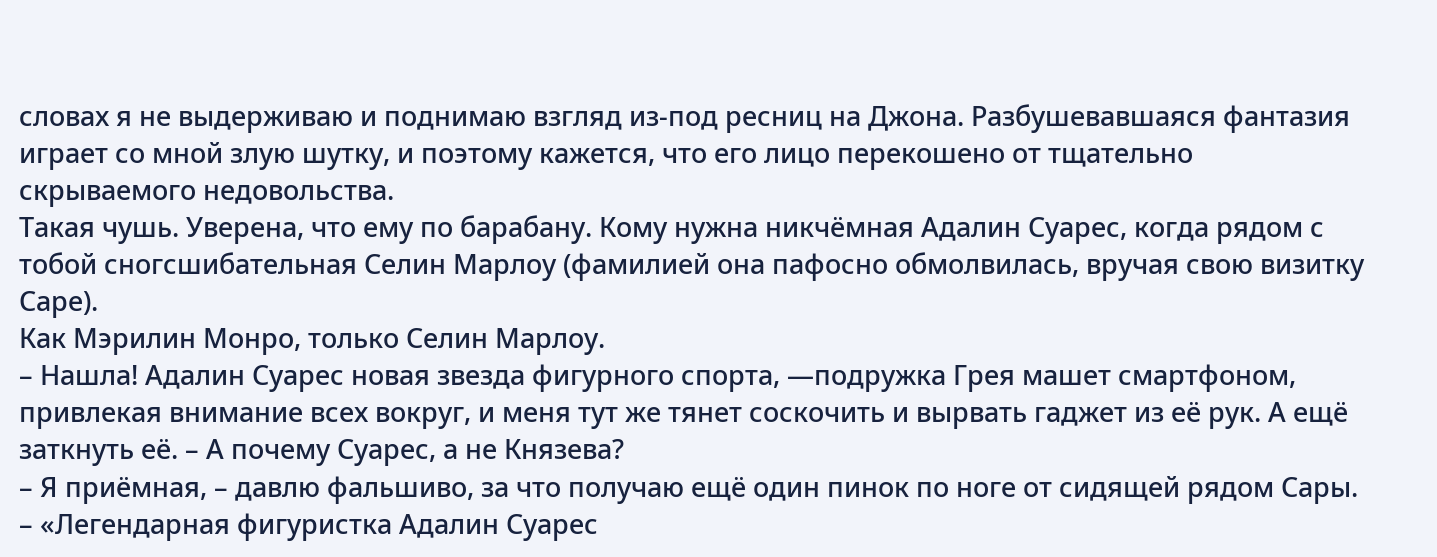словах я не выдерживаю и поднимаю взгляд из-под ресниц на Джона. Разбушевавшаяся фантазия играет со мной злую шутку, и поэтому кажется, что его лицо перекошено от тщательно скрываемого недовольства.
Такая чушь. Уверена, что ему по барабану. Кому нужна никчёмная Адалин Суарес, когда рядом с тобой сногсшибательная Селин Марлоу (фамилией она пафосно обмолвилась, вручая свою визитку Саре).
Как Мэрилин Монро, только Селин Марлоу.
– Нашла! Адалин Суарес новая звезда фигурного спорта, —подружка Грея машет смартфоном, привлекая внимание всех вокруг, и меня тут же тянет соскочить и вырвать гаджет из её рук. А ещё заткнуть её. – А почему Суарес, а не Князева?
– Я приёмная, – давлю фальшиво, за что получаю ещё один пинок по ноге от сидящей рядом Сары.
– «Легендарная фигуристка Адалин Суарес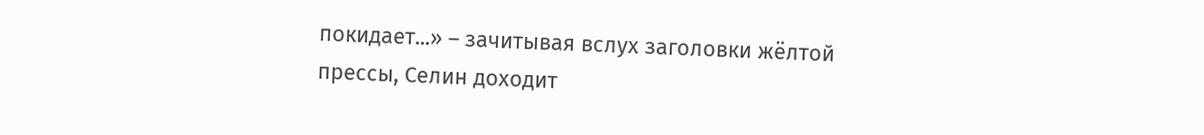покидает...» – зачитывая вслух заголовки жёлтой прессы, Селин доходит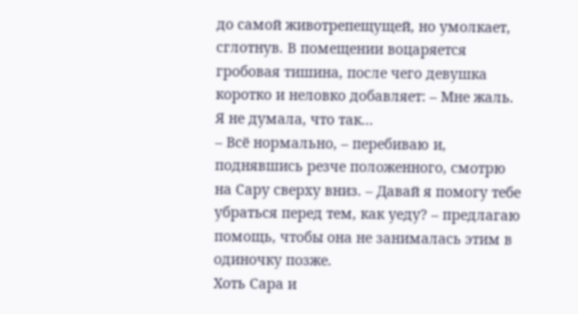до самой животрепещущей, но умолкает, сглотнув. В помещении воцаряется гробовая тишина, после чего девушка коротко и неловко добавляет: – Мне жаль. Я не думала, что так...
– Всё нормально, – перебиваю и, поднявшись резче положенного, смотрю на Сару сверху вниз. – Давай я помогу тебе убраться перед тем, как уеду? – предлагаю помощь, чтобы она не занималась этим в одиночку позже.
Хоть Сара и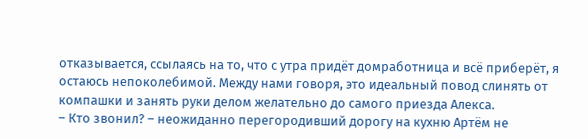отказывается, ссылаясь на то, что с утра придёт домработница и всё приберёт, я остаюсь непоколебимой. Между нами говоря, это идеальный повод слинять от компашки и занять руки делом желательно до самого приезда Алекса.
– Кто звонил? – неожиданно перегородивший дорогу на кухню Артём не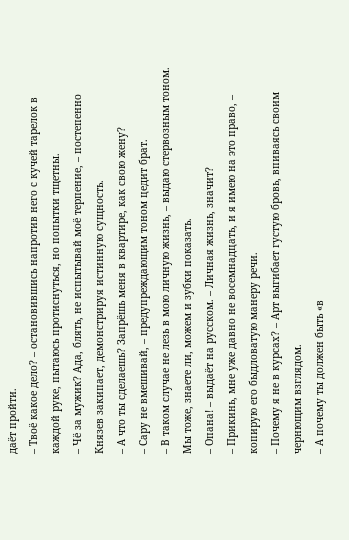даёт пройти.
– Твоё какое дело? – остановившись напротив него с кучей тарелок в каждой руке, пытаюсь протиснуться, но попытки тщетны.
– Чё за мужик? Ада, блять, не испытывай моё терпение, – постепенно Князев закипает, демонстрируя истинную сущность.
– А что ты сделаешь? Запрёшь меня в квартире, как свою жену?
– Сару не вмешивай, – предупреждающим тоном цедит брат.
– В таком случае не лезь в мою личную жизнь, – выдаю стервозным тоном. Мы тоже, знаете ли, можем и зубки показать.
– Опана! – выдаёт на русском. – Личная жизнь, значит?
– Прикинь, мне уже давно не восемнадцать, и я имею на это право, – копирую его быдловатую манеру речи.
– Почему я не в курсах? – Арт выгибает густую бровь, впиваясь своим чернющим взглядом.
– А почему ты должен быть «в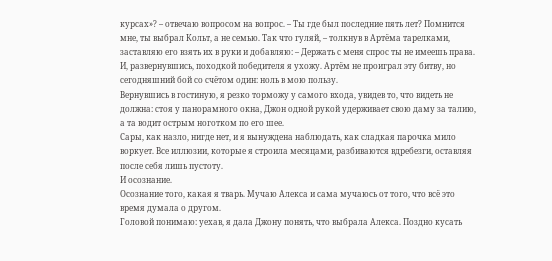курсах»? – отвечаю вопросом на вопрос. – Ты где был последние пять лет? Помнится мне, ты выбрал Кольт, а не семью. Так что гуляй, – толкнув в Артёма тарелками, заставляю его взять их в руки и добавляю: – Держать с меня спрос ты не имеешь права.
И, развернувшись, походкой победителя я ухожу. Артём не проиграл эту битву, но сегодняшний бой со счётом один: ноль в мою пользу.
Вернувшись в гостиную, я резко торможу у самого входа, увидев то, что видеть не должна: стоя у панорамного окна, Джон одной рукой удерживает свою даму за талию, а та водит острым ноготком по его шее.
Сары, как назло, нигде нет, и я вынуждена наблюдать, как сладкая парочка мило воркует. Все иллюзии, которые я строила месяцами, разбиваются вдребезги, оставляя после себя лишь пустоту.
И осознание.
Осознание того, какая я тварь. Мучаю Алекса и сама мучаюсь от того, что всё это время думала о другом.
Головой понимаю: уехав, я дала Джону понять, что выбрала Алекса. Поздно кусать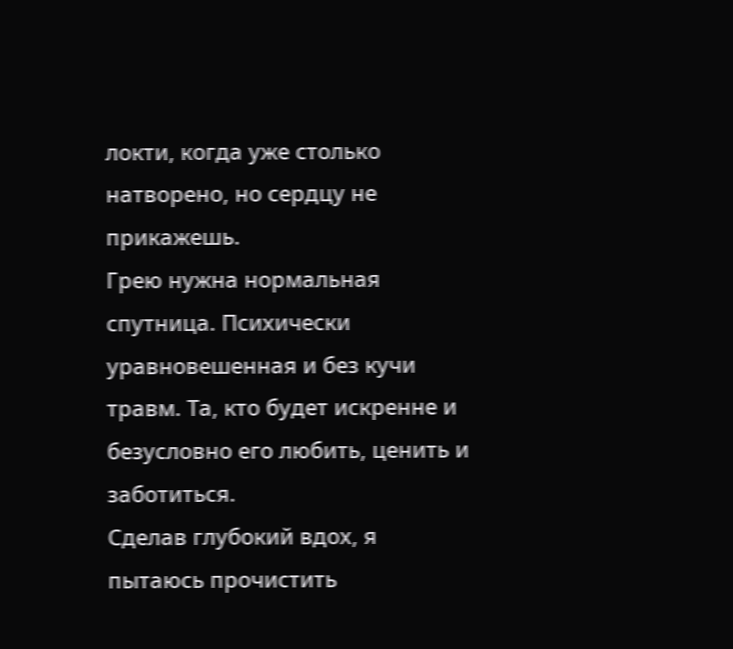локти, когда уже столько натворено, но сердцу не прикажешь.
Грею нужна нормальная спутница. Психически уравновешенная и без кучи травм. Та, кто будет искренне и безусловно его любить, ценить и заботиться.
Сделав глубокий вдох, я пытаюсь прочистить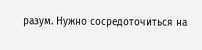разум. Нужно сосредоточиться на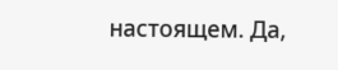настоящем. Да,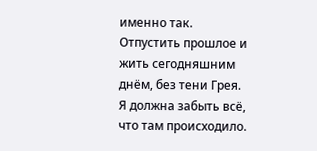именно так. Отпустить прошлое и жить сегодняшним днём, без тени Грея.
Я должна забыть всё, что там происходило.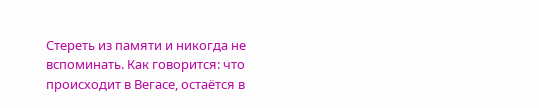Стереть из памяти и никогда не вспоминать. Как говорится: что происходит в Вегасе, остаётся в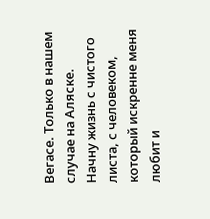Вегасе. Только в нашем случае на Аляске.
Начну жизнь с чистого листа, с человеком, который искренне меня любит и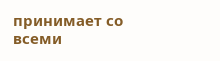принимает со всеми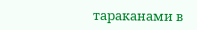тараканами в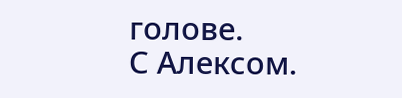голове.
С Алексом.